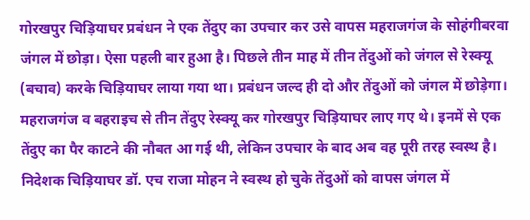गोरखपुर चिड़ियाघर प्रबंधन ने एक तेंदुए का उपचार कर उसे वापस महराजगंज के सोहंगीबरवा जंगल में छोड़ा। ऐसा पहली बार हुआ है। पिछले तीन माह में तीन तेंदुओं को जंगल से रेस्क्यू (बचाव) करके चिड़ियाघर लाया गया था। प्रबंधन जल्द ही दो और तेंदुओं को जंगल में छोड़ेगा।
महराजगंज व बहराइच से तीन तेंदुए रेस्क्यू कर गोरखपुर चिड़ियाघर लाए गए थे। इनमें से एक तेंदुए का पैर काटने की नौबत आ गई थी, लेकिन उपचार के बाद अब वह पूरी तरह स्वस्थ है। निदेशक चिड़ियाघर डॉ. एच राजा मोहन ने स्वस्थ हो चुके तेंदुओं को वापस जंगल में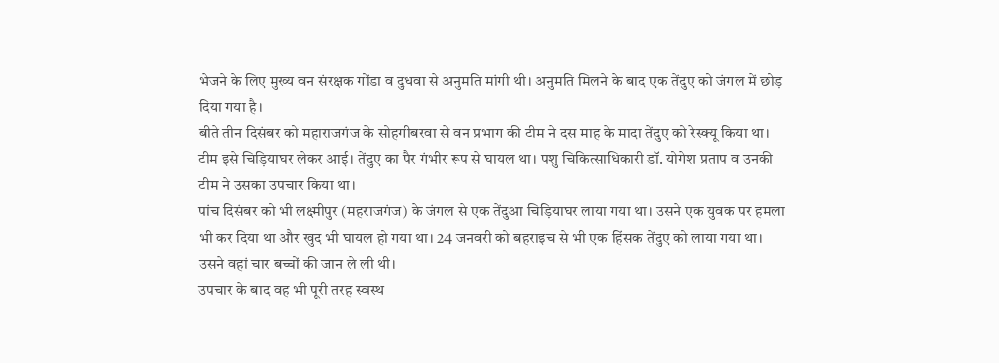भेजने के लिए मुख्य वन संरक्षक गोंडा व दुधवा से अनुमति मांगी थी। अनुमति मिलने के बाद एक तेंदुए को जंगल में छोड़ दिया गया है।
बीते तीन दिसंबर को महाराजगंज के सोहगीबरवा से वन प्रभाग की टीम ने दस माह के मादा तेंदुए को रेस्क्यू किया था। टीम इसे चिड़ियाघर लेकर आई। तेंदुए का पैर गंभीर रूप से घायल था। पशु चिकित्साधिकारी डॉ. योगेश प्रताप व उनकी टीम ने उसका उपचार किया था।
पांच दिसंबर को भी लक्ष्मीपुर (महराजगंज) के जंगल से एक तेंदुआ चिड़ियाघर लाया गया था। उसने एक युवक पर हमला भी कर दिया था और खुद भी घायल हो गया था। 24 जनवरी को बहराइच से भी एक हिंसक तेंदुए को लाया गया था। उसने वहां चार बच्चों की जान ले ली थी।
उपचार के बाद वह भी पूरी तरह स्वस्थ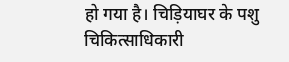हो गया है। चिड़ियाघर के पशु चिकित्साधिकारी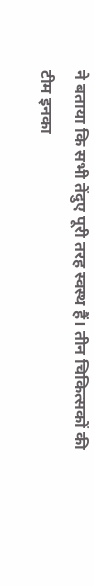ने बताया कि सभी तेंदुए पूरी तरह स्वस्थ हैं। तीन चिकित्सकों की टीम इनका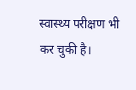स्वास्थ्य परीक्षण भी कर चुकी है।